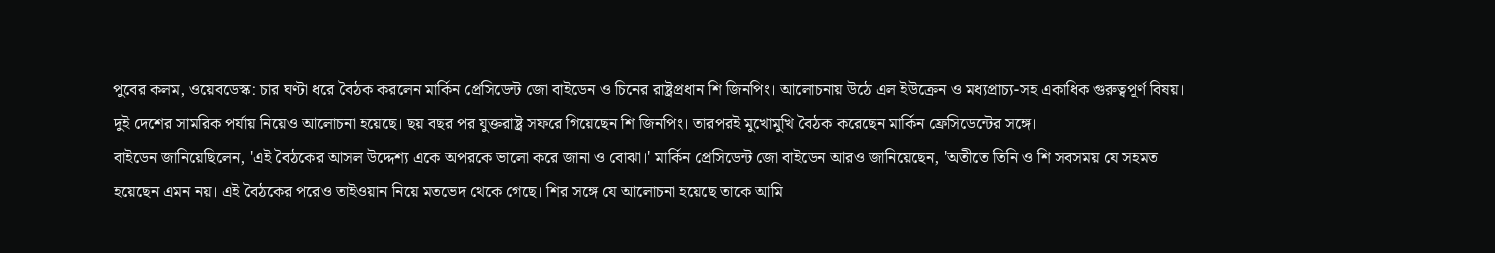পুবের কলম, ওয়েবডেস্ক: চার ঘণ্টা ধরে বৈঠক করলেন মার্কিন প্রেসিডেন্ট জো বাইডেন ও চিনের রাষ্ট্রপ্রধান শি জিনপিং। আলোচনায় উঠে এল ইউক্রেন ও মধ্যপ্রাচ্য-সহ একাধিক গুরুত্বপূর্ণ বিষয়। দুই দেশের সামরিক পর্যায় নিয়েও আলোচনা হয়েছে। ছয় বছর পর যুক্তরাষ্ট্র সফরে গিয়েছেন শি জিনপিং। তারপরই মুখোমুখি বৈঠক করেছেন মার্কিন ফ্রেসিডেন্টের সঙ্গে।
বাইডেন জানিয়েছিলেন, 'এই বৈঠকের আসল উদ্দেশ্য একে অপরকে ভালো করে জানা ও বোঝা।' মার্কিন প্রেসিডেন্ট জো বাইডেন আরও জানিয়েছেন, 'অতীতে তিনি ও শি সবসময় যে সহমত হয়েছেন এমন নয়। এই বৈঠকের পরেও তাইওয়ান নিয়ে মতভেদ থেকে গেছে। শির সঙ্গে যে আলোচনা হয়েছে তাকে আমি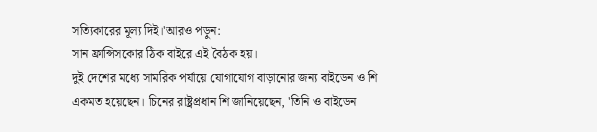সত্যিকারের মূল্য দিই।'আরও পড়ুন:
সান ফ্রান্সিসকোর ঠিক বাইরে এই বৈঠক হয়।
দুই দেশের মধ্যে সামরিক পর্যায়ে যোগাযোগ বাড়ানোর জন্য বাইডেন ও শি একমত হয়েছেন। চিনের রাষ্ট্রপ্রধান শি জানিয়েছেন, 'তিনি ও বাইডেন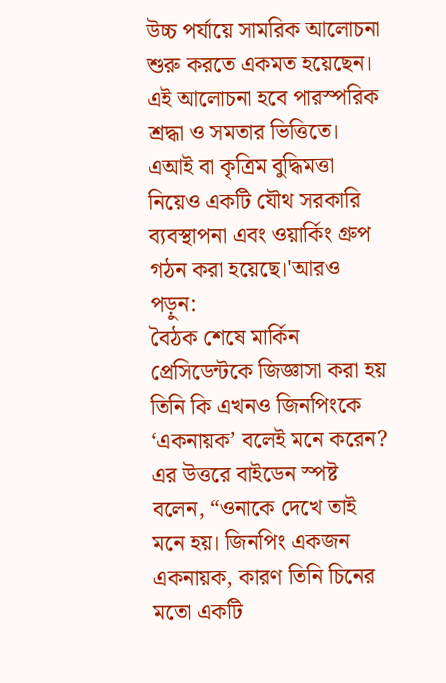উচ্চ পর্যায়ে সামরিক আলোচনা শুরু করতে একমত হয়েছেন। এই আলোচনা হবে পারস্পরিক শ্রদ্ধা ও সমতার ভিত্তিতে। এআই বা কৃত্রিম বুদ্ধিমত্তা নিয়েও একটি যৌথ সরকারি ব্যবস্থাপনা এবং ওয়ার্কিং গ্রুপ গঠন করা হয়েছে।'আরও পড়ুন:
বৈঠক শেষে মার্কিন প্রেসিডেন্টকে জিজ্ঞাসা করা হয় তিনি কি এখনও জিনপিংকে ‘একনায়ক’ বলেই মনে করেন?
এর উত্তরে বাইডেন স্পষ্ট বলেন, “ওনাকে দেখে তাই মনে হয়। জিনপিং একজন একনায়ক, কারণ তিনি চিনের মতো একটি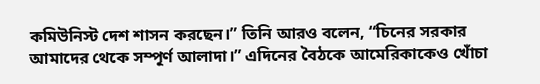কমিউনিস্ট দেশ শাসন করছেন।” তিনি আরও বলেন, “চিনের সরকার আমাদের থেকে সম্পূর্ণ আলাদা।” এদিনের বৈঠকে আমেরিকাকেও খোঁচা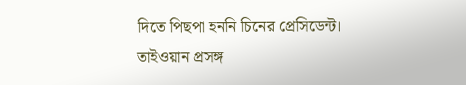দিতে পিছপা হননি চিনের প্রেসিডেন্ট। তাইওয়ান প্রসঙ্গ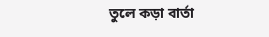তুলে কড়া বার্তা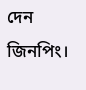দেন জিনপিং।